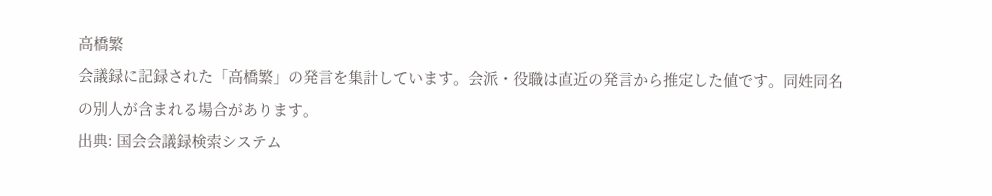高橋繁
会議録に記録された「高橋繁」の発言を集計しています。会派・役職は直近の発言から推定した値です。同姓同名の別人が含まれる場合があります。
出典: 国会会議録検索システム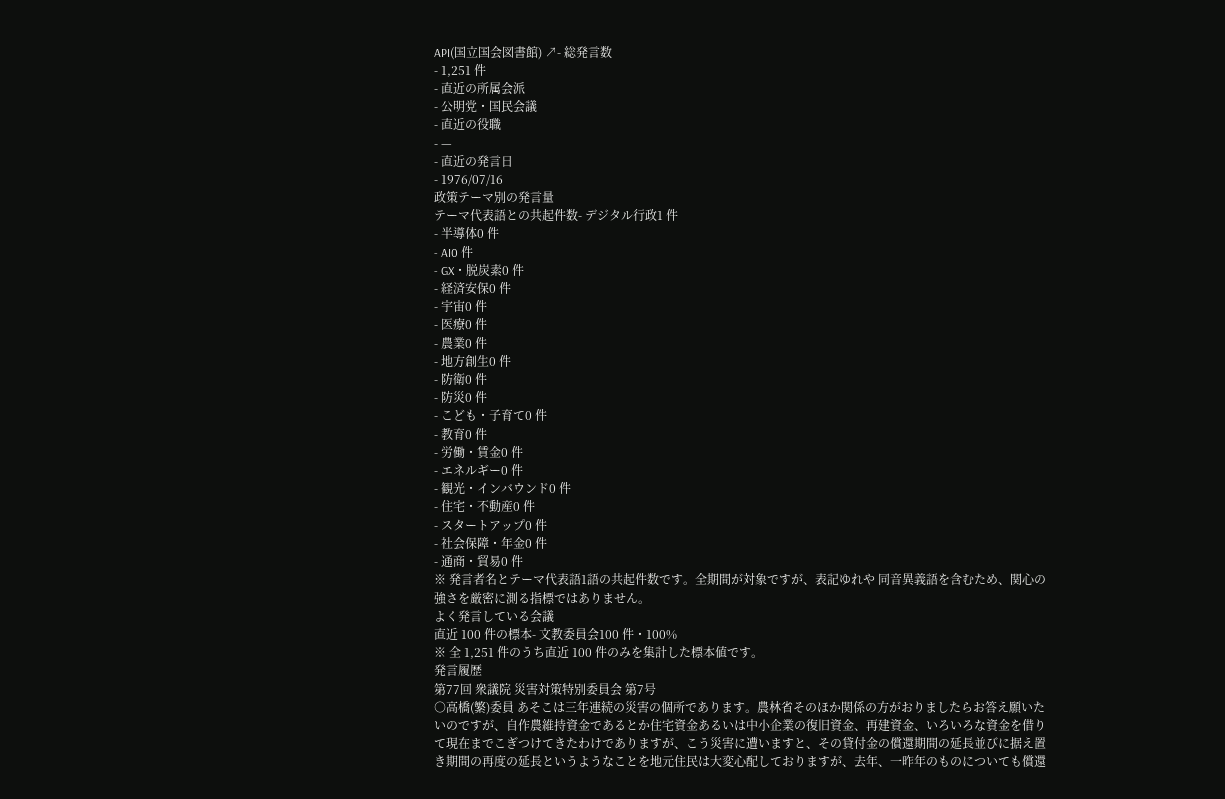API(国立国会図書館) ↗- 総発言数
- 1,251 件
- 直近の所属会派
- 公明党・国民会議
- 直近の役職
- —
- 直近の発言日
- 1976/07/16
政策テーマ別の発言量
テーマ代表語との共起件数- デジタル行政1 件
- 半導体0 件
- AI0 件
- GX・脱炭素0 件
- 経済安保0 件
- 宇宙0 件
- 医療0 件
- 農業0 件
- 地方創生0 件
- 防衛0 件
- 防災0 件
- こども・子育て0 件
- 教育0 件
- 労働・賃金0 件
- エネルギー0 件
- 観光・インバウンド0 件
- 住宅・不動産0 件
- スタートアップ0 件
- 社会保障・年金0 件
- 通商・貿易0 件
※ 発言者名とテーマ代表語1語の共起件数です。全期間が対象ですが、表記ゆれや 同音異義語を含むため、関心の強さを厳密に測る指標ではありません。
よく発言している会議
直近 100 件の標本- 文教委員会100 件・100%
※ 全 1,251 件のうち直近 100 件のみを集計した標本値です。
発言履歴
第77回 衆議院 災害対策特別委員会 第7号
○高橋(繁)委員 あそこは三年連続の災害の個所であります。農林省そのほか関係の方がおりましたらお答え願いたいのですが、自作農維持資金であるとか住宅資金あるいは中小企業の復旧資金、再建資金、いろいろな資金を借りて現在までこぎつけてきたわけでありますが、こう災害に遭いますと、その貸付金の償還期間の延長並びに据え置き期間の再度の延長というようなことを地元住民は大変心配しておりますが、去年、一昨年のものについても償還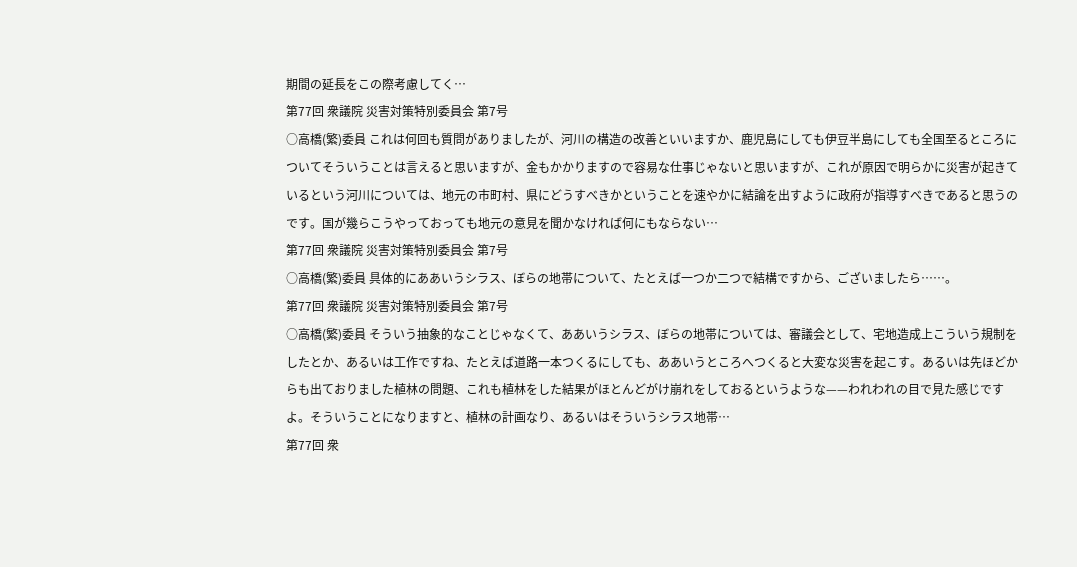期間の延長をこの際考慮してく…
第77回 衆議院 災害対策特別委員会 第7号
○高橋(繁)委員 これは何回も質問がありましたが、河川の構造の改善といいますか、鹿児島にしても伊豆半島にしても全国至るところについてそういうことは言えると思いますが、金もかかりますので容易な仕事じゃないと思いますが、これが原因で明らかに災害が起きているという河川については、地元の市町村、県にどうすべきかということを速やかに結論を出すように政府が指導すべきであると思うのです。国が幾らこうやっておっても地元の意見を聞かなければ何にもならない…
第77回 衆議院 災害対策特別委員会 第7号
○高橋(繁)委員 具体的にああいうシラス、ぼらの地帯について、たとえば一つか二つで結構ですから、ございましたら……。
第77回 衆議院 災害対策特別委員会 第7号
○高橋(繁)委員 そういう抽象的なことじゃなくて、ああいうシラス、ぼらの地帯については、審議会として、宅地造成上こういう規制をしたとか、あるいは工作ですね、たとえば道路一本つくるにしても、ああいうところへつくると大変な災害を起こす。あるいは先ほどからも出ておりました植林の問題、これも植林をした結果がほとんどがけ崩れをしておるというような——われわれの目で見た感じですよ。そういうことになりますと、植林の計画なり、あるいはそういうシラス地帯…
第77回 衆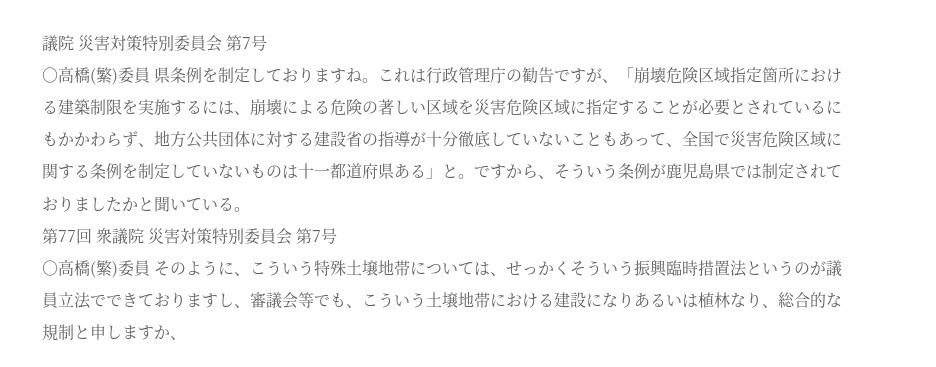議院 災害対策特別委員会 第7号
○高橋(繁)委員 県条例を制定しておりますね。これは行政管理庁の勧告ですが、「崩壊危険区域指定箇所における建築制限を実施するには、崩壊による危険の著しい区域を災害危険区域に指定することが必要とされているにもかかわらず、地方公共団体に対する建設省の指導が十分徹底していないこともあって、全国で災害危険区域に関する条例を制定していないものは十一都道府県ある」と。ですから、そういう条例が鹿児島県では制定されておりましたかと聞いている。
第77回 衆議院 災害対策特別委員会 第7号
○高橋(繁)委員 そのように、こういう特殊土壌地帯については、せっかくそういう振興臨時措置法というのが議員立法でできておりますし、審議会等でも、こういう土壌地帯における建設になりあるいは植林なり、総合的な規制と申しますか、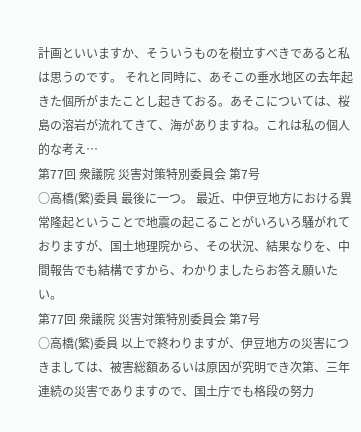計画といいますか、そういうものを樹立すべきであると私は思うのです。 それと同時に、あそこの垂水地区の去年起きた個所がまたことし起きておる。あそこについては、桜島の溶岩が流れてきて、海がありますね。これは私の個人的な考え…
第77回 衆議院 災害対策特別委員会 第7号
○高橋(繁)委員 最後に一つ。 最近、中伊豆地方における異常隆起ということで地震の起こることがいろいろ騒がれておりますが、国土地理院から、その状況、結果なりを、中間報告でも結構ですから、わかりましたらお答え願いたい。
第77回 衆議院 災害対策特別委員会 第7号
○高橋(繁)委員 以上で終わりますが、伊豆地方の災害につきましては、被害総額あるいは原因が究明でき次第、三年連続の災害でありますので、国土庁でも格段の努力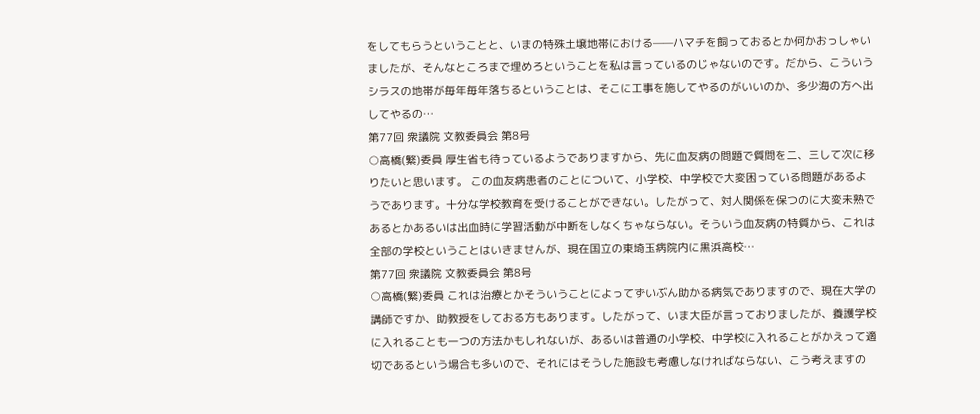をしてもらうということと、いまの特殊土壌地帯における——ハマチを飼っておるとか何かおっしゃいましたが、そんなところまで埋めろということを私は言っているのじゃないのです。だから、こういうシラスの地帯が毎年毎年落ちるということは、そこに工事を施してやるのがいいのか、多少海の方へ出してやるの…
第77回 衆議院 文教委員会 第8号
○高橋(繁)委員 厚生省も待っているようでありますから、先に血友病の問題で質問を二、三して次に移りたいと思います。 この血友病患者のことについて、小学校、中学校で大変困っている問題があるようであります。十分な学校教育を受けることができない。したがって、対人関係を保つのに大変未熟であるとかあるいは出血時に学習活動が中断をしなくちゃならない。そういう血友病の特質から、これは全部の学校ということはいきませんが、現在国立の東埼玉病院内に黒浜高校…
第77回 衆議院 文教委員会 第8号
○高橋(繁)委員 これは治療とかそういうことによってずいぶん助かる病気でありますので、現在大学の講師ですか、助教授をしておる方もあります。したがって、いま大臣が言っておりましたが、養護学校に入れることも一つの方法かもしれないが、あるいは普通の小学校、中学校に入れることがかえって適切であるという場合も多いので、それにはそうした施設も考慮しなければならない、こう考えますの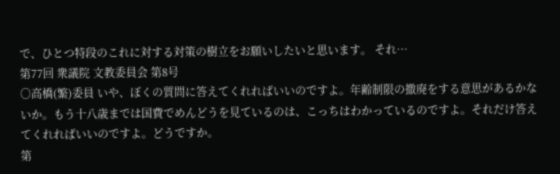で、ひとつ特段のこれに対する対策の樹立をお願いしたいと思います。 それ…
第77回 衆議院 文教委員会 第8号
○高橋(繁)委員 いや、ぼくの質問に答えてくれればいいのですよ。年齢制限の撤廃をする意思があるかないか。もう十八歳までは国費でめんどうを見ているのは、こっちはわかっているのですよ。それだけ答えてくれればいいのですよ。どうですか。
第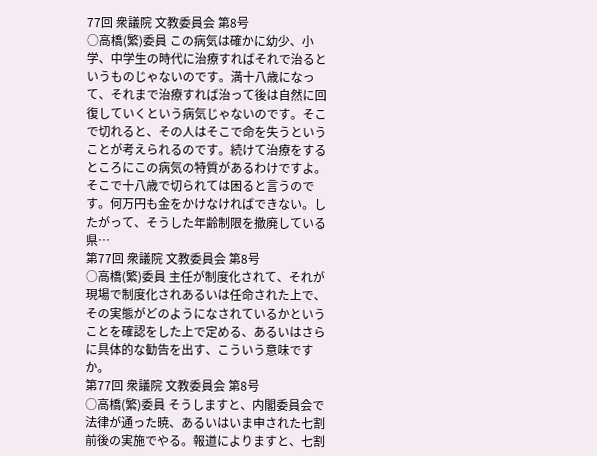77回 衆議院 文教委員会 第8号
○高橋(繁)委員 この病気は確かに幼少、小学、中学生の時代に治療すればそれで治るというものじゃないのです。満十八歳になって、それまで治療すれば治って後は自然に回復していくという病気じゃないのです。そこで切れると、その人はそこで命を失うということが考えられるのです。続けて治療をするところにこの病気の特質があるわけですよ。そこで十八歳で切られては困ると言うのです。何万円も金をかけなければできない。したがって、そうした年齢制限を撤廃している県…
第77回 衆議院 文教委員会 第8号
○高橋(繁)委員 主任が制度化されて、それが現場で制度化されあるいは任命された上で、その実態がどのようになされているかということを確認をした上で定める、あるいはさらに具体的な勧告を出す、こういう意味ですか。
第77回 衆議院 文教委員会 第8号
○高橋(繁)委員 そうしますと、内閣委員会で法律が通った暁、あるいはいま申された七割前後の実施でやる。報道によりますと、七割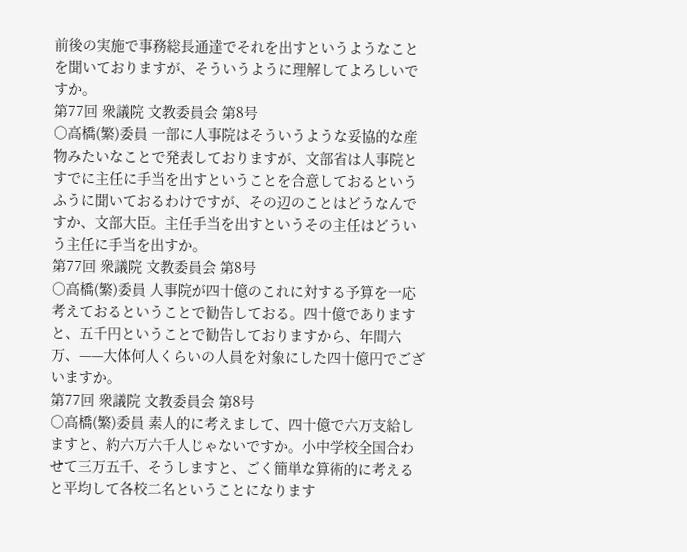前後の実施で事務総長通達でそれを出すというようなことを聞いておりますが、そういうように理解してよろしいですか。
第77回 衆議院 文教委員会 第8号
○高橋(繁)委員 一部に人事院はそういうような妥協的な産物みたいなことで発表しておりますが、文部省は人事院とすでに主任に手当を出すということを合意しておるというふうに聞いておるわけですが、その辺のことはどうなんですか、文部大臣。主任手当を出すというその主任はどういう主任に手当を出すか。
第77回 衆議院 文教委員会 第8号
○高橋(繁)委員 人事院が四十億のこれに対する予算を一応考えておるということで勧告しておる。四十億でありますと、五千円ということで勧告しておりますから、年間六万、——大体何人くらいの人員を対象にした四十億円でございますか。
第77回 衆議院 文教委員会 第8号
○高橋(繁)委員 素人的に考えまして、四十億で六万支給しますと、約六万六千人じゃないですか。小中学校全国合わせて三万五千、そうしますと、ごく簡単な算術的に考えると平均して各校二名ということになります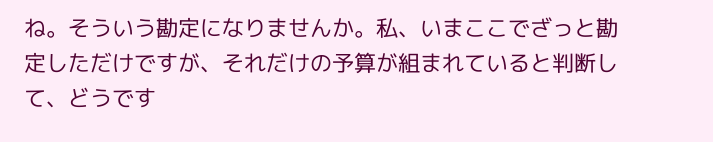ね。そういう勘定になりませんか。私、いまここでざっと勘定しただけですが、それだけの予算が組まれていると判断して、どうです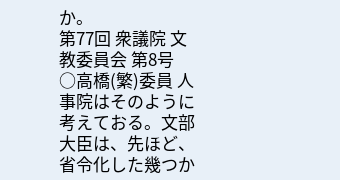か。
第77回 衆議院 文教委員会 第8号
○高橋(繁)委員 人事院はそのように考えておる。文部大臣は、先ほど、省令化した幾つか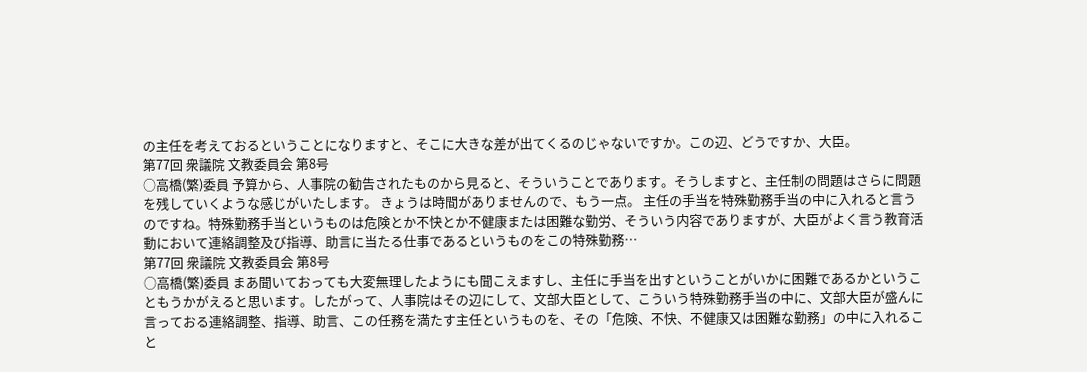の主任を考えておるということになりますと、そこに大きな差が出てくるのじゃないですか。この辺、どうですか、大臣。
第77回 衆議院 文教委員会 第8号
○高橋(繁)委員 予算から、人事院の勧告されたものから見ると、そういうことであります。そうしますと、主任制の問題はさらに問題を残していくような感じがいたします。 きょうは時間がありませんので、もう一点。 主任の手当を特殊勤務手当の中に入れると言うのですね。特殊勤務手当というものは危険とか不快とか不健康または困難な勤労、そういう内容でありますが、大臣がよく言う教育活動において連絡調整及び指導、助言に当たる仕事であるというものをこの特殊勤務…
第77回 衆議院 文教委員会 第8号
○高橋(繁)委員 まあ聞いておっても大変無理したようにも聞こえますし、主任に手当を出すということがいかに困難であるかということもうかがえると思います。したがって、人事院はその辺にして、文部大臣として、こういう特殊勤務手当の中に、文部大臣が盛んに言っておる連絡調整、指導、助言、この任務を満たす主任というものを、その「危険、不快、不健康又は困難な勤務」の中に入れること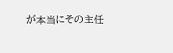が本当にその主任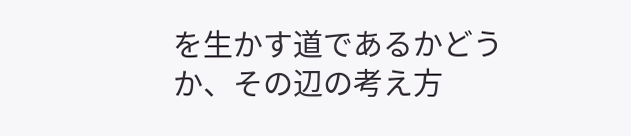を生かす道であるかどうか、その辺の考え方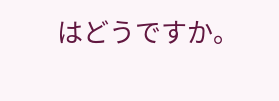はどうですか。